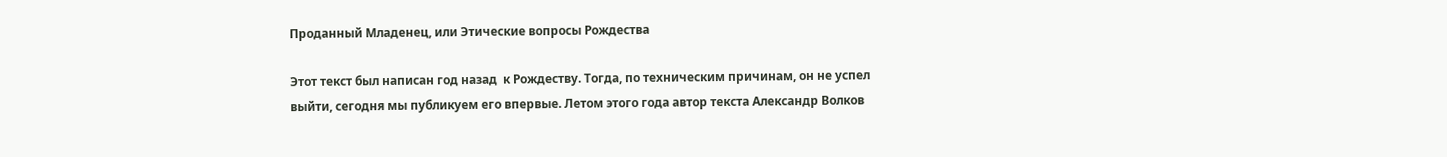Проданный Младенец, или Этические вопросы Рождества

Этот текст был написан год назад  к Рождеству. Тогда, по техническим причинам, он не успел выйти, сегодня мы публикуем его впервые. Летом этого года автор текста Александр Волков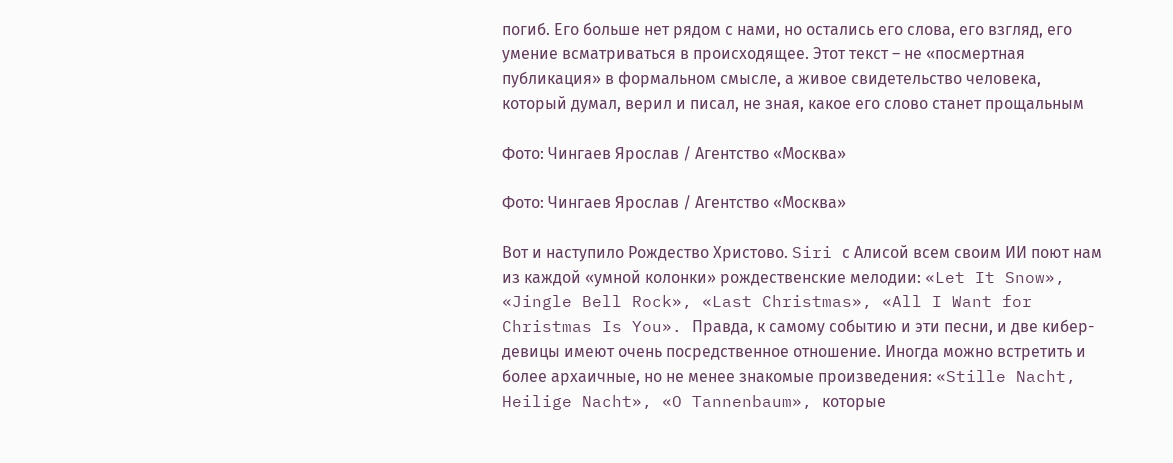погиб. Его больше нет рядом с нами, но остались его слова, его взгляд, его умение всматриваться в происходящее. Этот текст – не «посмертная публикация» в формальном смысле, а живое свидетельство человека, который думал, верил и писал, не зная, какое его слово станет прощальным

Фото: Чингаев Ярослав / Агентство «Москва»

Фото: Чингаев Ярослав / Агентство «Москва»

Вот и наступило Рождество Христово. Siri с Алисой всем своим ИИ поют нам из каждой «умной колонки» рождественские мелодии: «Let It Snow», «Jingle Bell Rock», «Last Christmas», «All I Want for Christmas Is You». Правда, к самому событию и эти песни, и две кибер-девицы имеют очень посредственное отношение. Иногда можно встретить и более архаичные, но не менее знакомые произведения: «Stille Nacht, Heilige Nacht», «O Tannenbaum», которые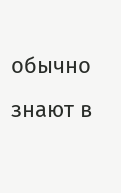обычно знают в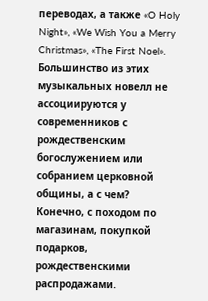переводах, а также «O Holy Night», «We Wish You a Merry Christmas», «The First Noel». Большинство из этих музыкальных новелл не ассоциируются у современников с рождественским богослужением или собранием церковной общины, а с чем? Конечно, с походом по магазинам, покупкой подарков, рождественскими распродажами.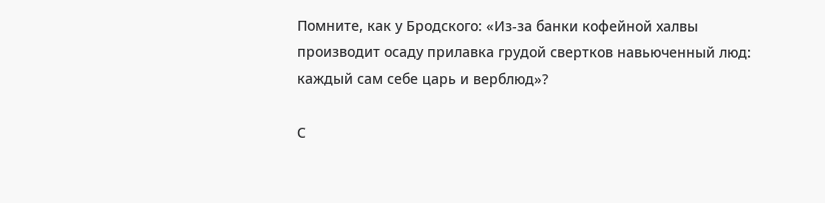Помните, как у Бродского: «Из-за банки кофейной халвы производит осаду прилавка грудой свертков навьюченный люд: каждый сам себе царь и верблюд»?

С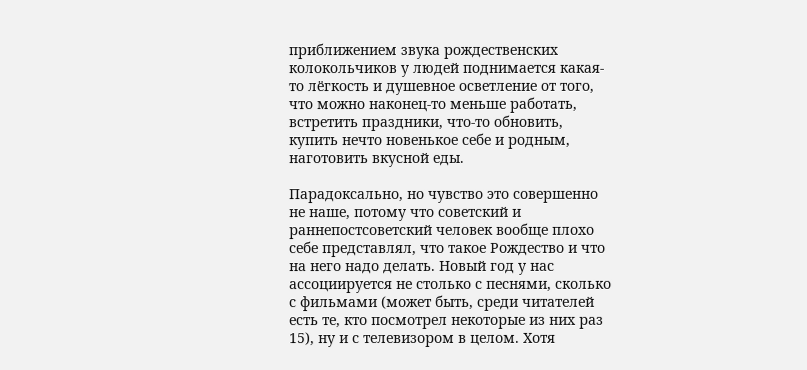приближением звука рождественских колокольчиков у людей поднимается какая-то лёгкость и душевное осветление от того, что можно наконец-то меньше работать, встретить праздники, что-то обновить, купить нечто новенькое себе и родным, наготовить вкусной еды.

Парадоксально, но чувство это совершенно не наше, потому что советский и раннепостсоветский человек вообще плохо себе представлял, что такое Рождество и что на него надо делать. Новый год у нас ассоциируется не столько с песнями, сколько с фильмами (может быть, среди читателей есть те, кто посмотрел некоторые из них раз 15), ну и с телевизором в целом. Хотя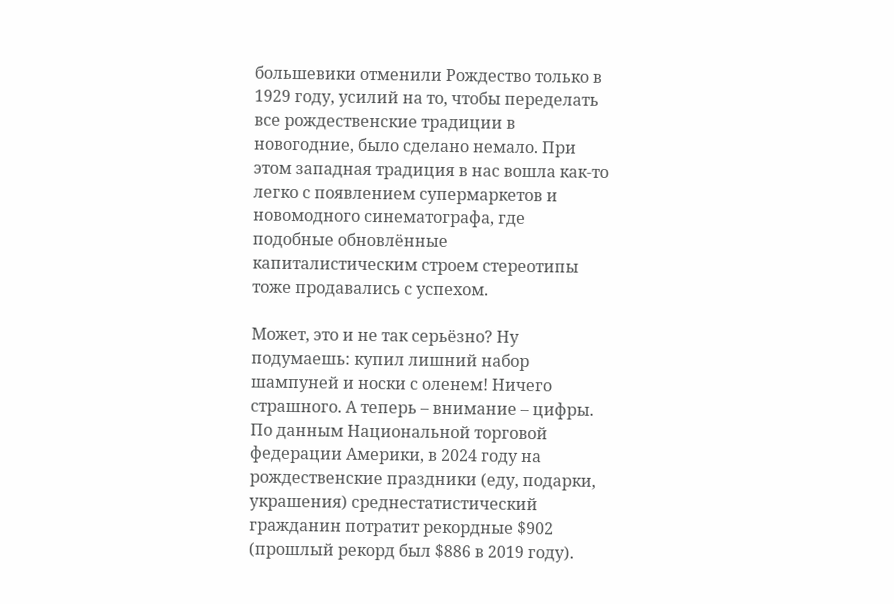большевики отменили Рождество только в 1929 году, усилий на то, чтобы переделать все рождественские традиции в новогодние, было сделано немало. При этом западная традиция в нас вошла как-то легко с появлением супермаркетов и новомодного синематографа, где подобные обновлённые капиталистическим строем стереотипы тоже продавались с успехом.

Может, это и не так серьёзно? Ну подумаешь: купил лишний набор шампуней и носки с оленем! Ничего страшного. А теперь – внимание – цифры. По данным Национальной торговой федерации Америки, в 2024 году на рождественские праздники (еду, подарки, украшения) среднестатистический гражданин потратит рекордные $902 (прошлый рекорд был $886 в 2019 году).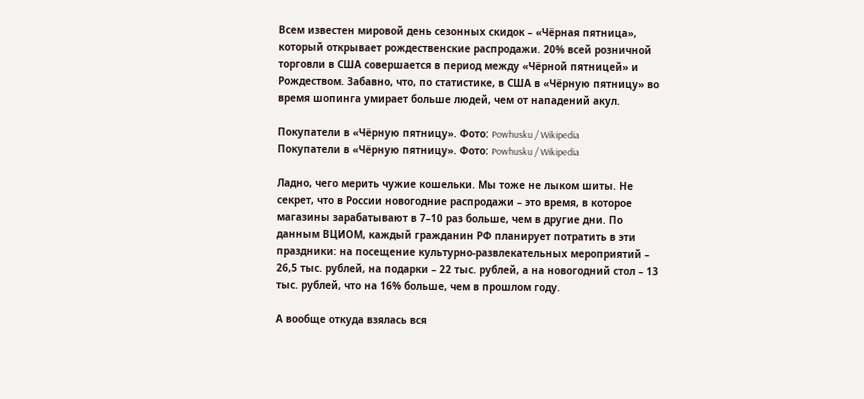Всем известен мировой день сезонных скидок – «Чёрная пятница», который открывает рождественские распродажи. 20% всей розничной торговли в США совершается в период между «Чёрной пятницей» и Рождеством. Забавно, что, по статистике, в США в «Чёрную пятницу» во время шопинга умирает больше людей, чем от нападений акул.

Покупатели в «Чёрную пятницу». Фото: Powhusku / Wikipedia
Покупатели в «Чёрную пятницу». Фото: Powhusku / Wikipedia

Ладно, чего мерить чужие кошельки. Мы тоже не лыком шиты. Не секрет, что в России новогодние распродажи – это время, в которое магазины зарабатывают в 7–10 раз больше, чем в другие дни. По данным ВЦИОМ, каждый гражданин РФ планирует потратить в эти праздники: на посещение культурно-развлекательных мероприятий – 26,5 тыс. рублей, на подарки – 22 тыс. рублей, а на новогодний стол – 13 тыс. рублей, что на 16% больше, чем в прошлом году.

А вообще откуда взялась вся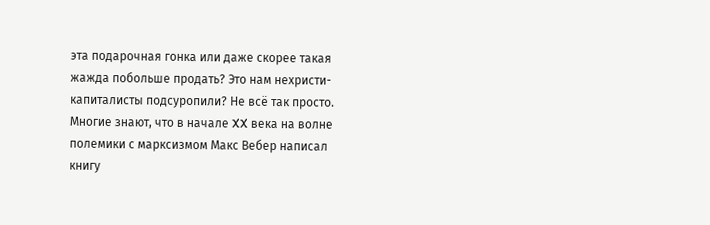эта подарочная гонка или даже скорее такая жажда побольше продать? Это нам нехристи-капиталисты подсуропили? Не всё так просто. Многие знают, что в начале XX века на волне полемики с марксизмом Макс Вебер написал книгу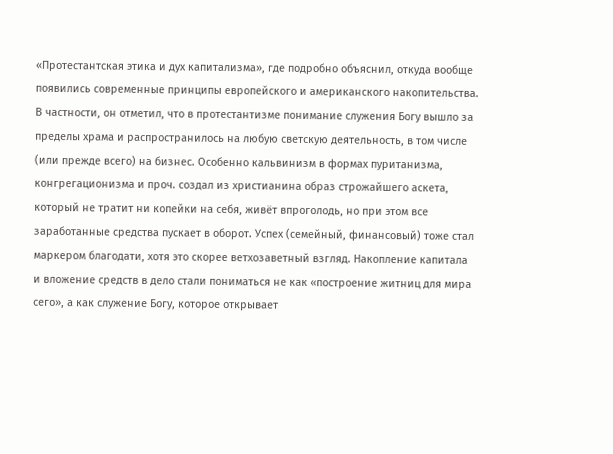«Протестантская этика и дух капитализма», где подробно объяснил, откуда вообще появились современные принципы европейского и американского накопительства. В частности, он отметил, что в протестантизме понимание служения Богу вышло за пределы храма и распространилось на любую светскую деятельность, в том числе (или прежде всего) на бизнес. Особенно кальвинизм в формах пуританизма, конгрегационизма и проч. создал из христианина образ строжайшего аскета, который не тратит ни копейки на себя, живёт впроголодь, но при этом все заработанные средства пускает в оборот. Успех (семейный, финансовый) тоже стал маркером благодати, хотя это скорее ветхозаветный взгляд. Накопление капитала и вложение средств в дело стали пониматься не как «построение житниц для мира сего», а как служение Богу, которое открывает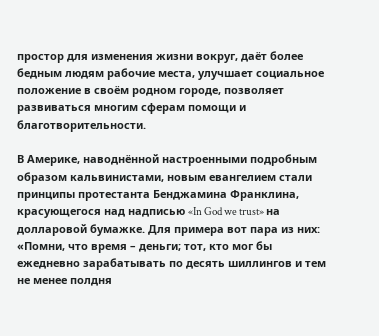простор для изменения жизни вокруг, даёт более бедным людям рабочие места, улучшает социальное положение в своём родном городе, позволяет развиваться многим сферам помощи и благотворительности.

В Америке, наводнённой настроенными подробным образом кальвинистами, новым евангелием стали принципы протестанта Бенджамина Франклина, красующегося над надписью «In God we trust» на долларовой бумажке. Для примера вот пара из них: «Помни, что время – деньги; тот, кто мог бы ежедневно зарабатывать по десять шиллингов и тем не менее полдня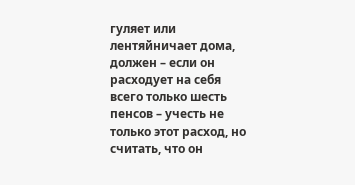гуляет или лентяйничает дома, должен – если он расходует на себя всего только шесть пенсов – учесть не только этот расход, но считать, что он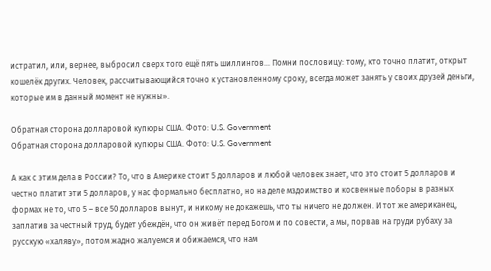истратил, или, вернее, выбросил сверх того ещё пять шиллингов… Помни пословицу: тому, кто точно платит, открыт кошелёк других. Человек, рассчитывающийся точно к установленному сроку, всегда может занять у своих друзей деньги, которые им в данный момент не нужны».

Обратная сторона долларовой купюры США. Фото: U.S. Government
Обратная сторона долларовой купюры США. Фото: U.S. Government

А как с этим дела в России? То, что в Америке стоит 5 долларов и любой человек знает, что это стоит 5 долларов и честно платит эти 5 долларов, у нас формально бесплатно, но на деле мздоимство и косвенные поборы в разных формах не то, что 5 – все 50 долларов вынут, и никому не докажешь, что ты ничего не должен. И тот же американец, заплатив за честный труд, будет убеждён, что он живёт перед Богом и по совести, а мы, порвав на груди рубаху за русскую «халяву», потом жадно жалуемся и обижаемся, что нам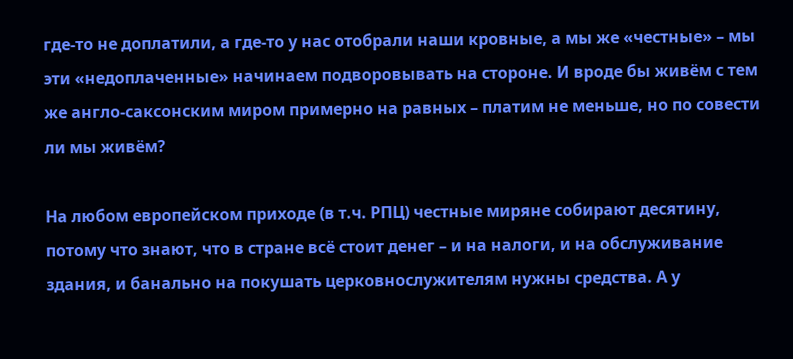где-то не доплатили, а где-то у нас отобрали наши кровные, а мы же «честные» – мы эти «недоплаченные» начинаем подворовывать на стороне. И вроде бы живём с тем же англо-саксонским миром примерно на равных – платим не меньше, но по совести ли мы живём?

На любом европейском приходе (в т.ч. РПЦ) честные миряне собирают десятину, потому что знают, что в стране всё стоит денег – и на налоги, и на обслуживание здания, и банально на покушать церковнослужителям нужны средства. А у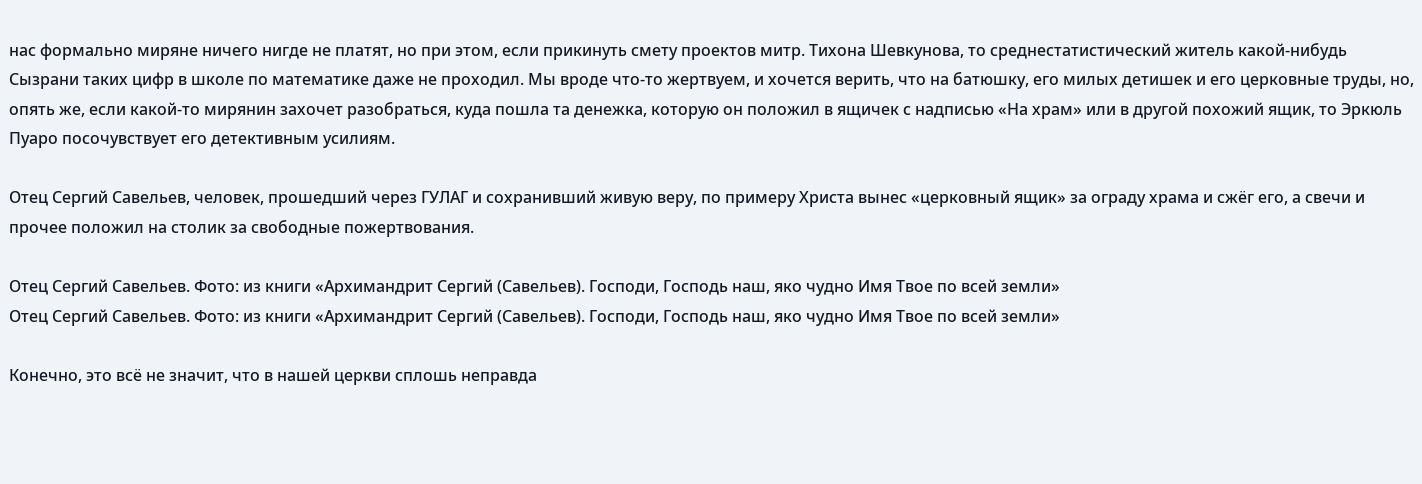нас формально миряне ничего нигде не платят, но при этом, если прикинуть смету проектов митр. Тихона Шевкунова, то среднестатистический житель какой-нибудь Сызрани таких цифр в школе по математике даже не проходил. Мы вроде что-то жертвуем, и хочется верить, что на батюшку, его милых детишек и его церковные труды, но, опять же, если какой-то мирянин захочет разобраться, куда пошла та денежка, которую он положил в ящичек с надписью «На храм» или в другой похожий ящик, то Эркюль Пуаро посочувствует его детективным усилиям.

Отец Сергий Савельев, человек, прошедший через ГУЛАГ и сохранивший живую веру, по примеру Христа вынес «церковный ящик» за ограду храма и сжёг его, а свечи и прочее положил на столик за свободные пожертвования.

Отец Сергий Савельев. Фото: из книги «Архимандрит Сергий (Савельев). Господи, Господь наш, яко чудно Имя Твое по всей земли»
Отец Сергий Савельев. Фото: из книги «Архимандрит Сергий (Савельев). Господи, Господь наш, яко чудно Имя Твое по всей земли»

Конечно, это всё не значит, что в нашей церкви сплошь неправда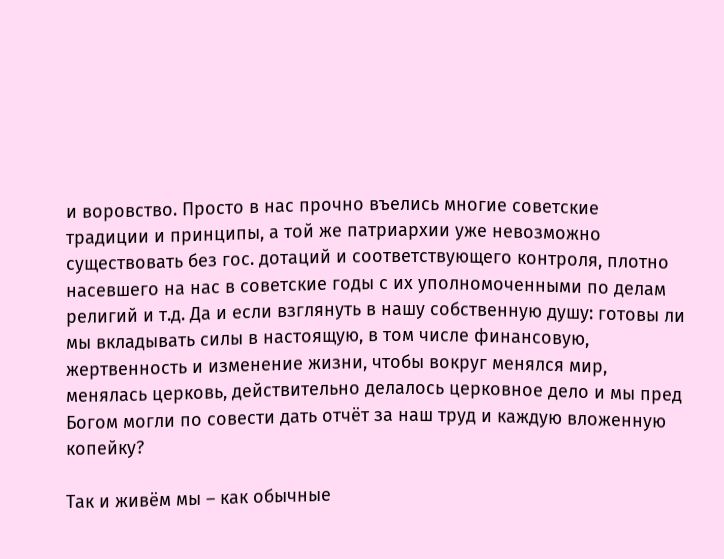и воровство. Просто в нас прочно въелись многие советские традиции и принципы, а той же патриархии уже невозможно существовать без гос. дотаций и соответствующего контроля, плотно насевшего на нас в советские годы с их уполномоченными по делам религий и т.д. Да и если взглянуть в нашу собственную душу: готовы ли мы вкладывать силы в настоящую, в том числе финансовую, жертвенность и изменение жизни, чтобы вокруг менялся мир, менялась церковь, действительно делалось церковное дело и мы пред Богом могли по совести дать отчёт за наш труд и каждую вложенную копейку?

Так и живём мы – как обычные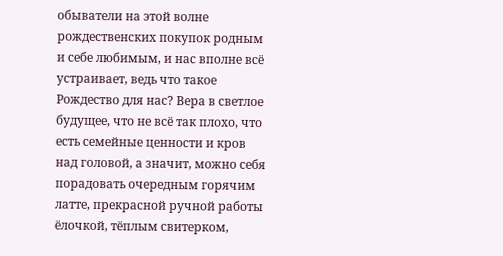обыватели на этой волне рождественских покупок родным и себе любимым, и нас вполне всё устраивает, ведь что такое Рождество для нас? Вера в светлое будущее, что не всё так плохо, что есть семейные ценности и кров над головой, а значит, можно себя порадовать очередным горячим латте, прекрасной ручной работы ёлочкой, тёплым свитерком,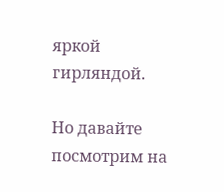яркой гирляндой.

Но давайте посмотрим на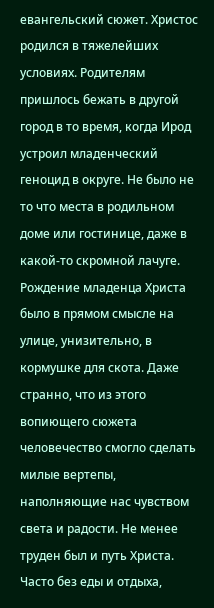евангельский сюжет. Христос родился в тяжелейших условиях. Родителям пришлось бежать в другой город в то время, когда Ирод устроил младенческий геноцид в округе. Не было не то что места в родильном доме или гостинице, даже в какой-то скромной лачуге. Рождение младенца Христа было в прямом смысле на улице, унизительно, в кормушке для скота. Даже странно, что из этого вопиющего сюжета человечество смогло сделать милые вертепы, наполняющие нас чувством света и радости. Не менее труден был и путь Христа. Часто без еды и отдыха,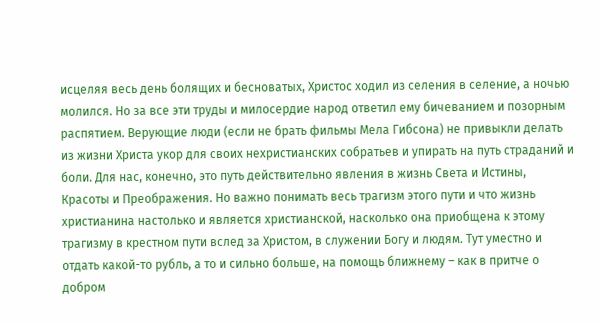исцеляя весь день болящих и бесноватых, Христос ходил из селения в селение, а ночью молился. Но за все эти труды и милосердие народ ответил ему бичеванием и позорным распятием. Верующие люди (если не брать фильмы Мела Гибсона) не привыкли делать из жизни Христа укор для своих нехристианских собратьев и упирать на путь страданий и боли. Для нас, конечно, это путь действительно явления в жизнь Света и Истины, Красоты и Преображения. Но важно понимать весь трагизм этого пути и что жизнь христианина настолько и является христианской, насколько она приобщена к этому трагизму в крестном пути вслед за Христом, в служении Богу и людям. Тут уместно и отдать какой-то рубль, а то и сильно больше, на помощь ближнему – как в притче о добром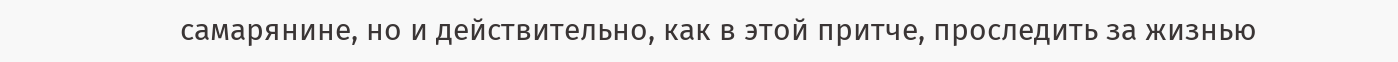самарянине, но и действительно, как в этой притче, проследить за жизнью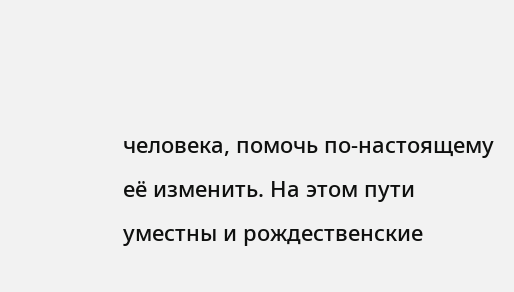человека, помочь по-настоящему её изменить. На этом пути уместны и рождественские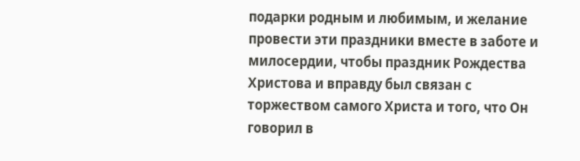подарки родным и любимым, и желание провести эти праздники вместе в заботе и милосердии, чтобы праздник Рождества Христова и вправду был связан с торжеством самого Христа и того, что Он говорил в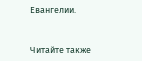Евангелии.



Читайте также